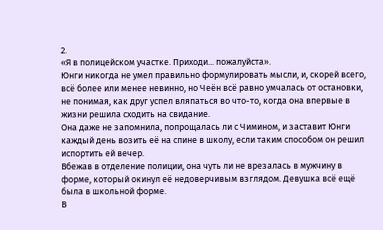2.
«Я в полицейском участке. Приходи... пожалуйста».
Юнги никогда не умел правильно формулировать мысли, и, скорей всего, всё более или менее невинно, но Чеён всё равно умчалась от остановки, не понимая, как друг успел вляпаться во что-то, когда она впервые в жизни решила сходить на свидание.
Она даже не запомнила, попрощалась ли с Чимином, и заставит Юнги каждый день возить её на спине в школу, если таким способом он решил испортить ей вечер.
Вбежав в отделение полиции, она чуть ли не врезалась в мужчину в форме, который окинул её недоверчивым взглядом. Девушка всё ещё была в школьной форме.
В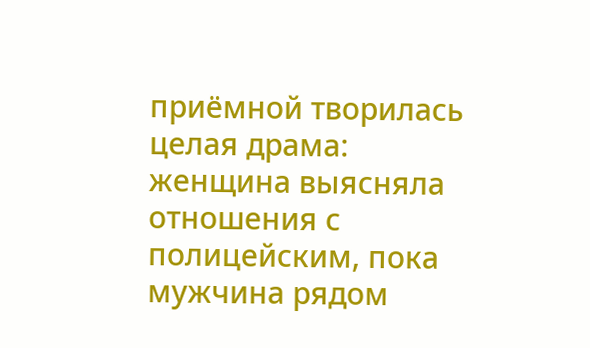приёмной творилась целая драма: женщина выясняла отношения с полицейским, пока мужчина рядом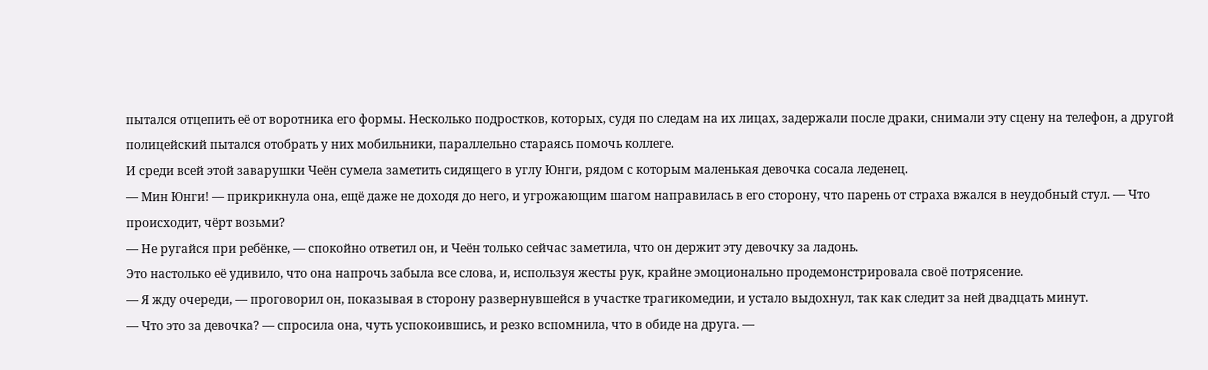пытался отцепить её от воротника его формы. Несколько подростков, которых, судя по следам на их лицах, задержали после драки, снимали эту сцену на телефон, а другой полицейский пытался отобрать у них мобильники, параллельно стараясь помочь коллеге.
И среди всей этой заварушки Чеён сумела заметить сидящего в углу Юнги, рядом с которым маленькая девочка сосала леденец.
— Мин Юнги! — прикрикнула она, ещё даже не доходя до него, и угрожающим шагом направилась в его сторону, что парень от страха вжался в неудобный стул. — Что происходит, чёрт возьми?
— Не ругайся при ребёнке, — спокойно ответил он, и Чеён только сейчас заметила, что он держит эту девочку за ладонь.
Это настолько её удивило, что она напрочь забыла все слова, и, используя жесты рук, крайне эмоционально продемонстрировала своё потрясение.
— Я жду очереди, — проговорил он, показывая в сторону развернувшейся в участке трагикомедии, и устало выдохнул, так как следит за ней двадцать минут.
— Что это за девочка? — спросила она, чуть успокоившись, и резко вспомнила, что в обиде на друга. —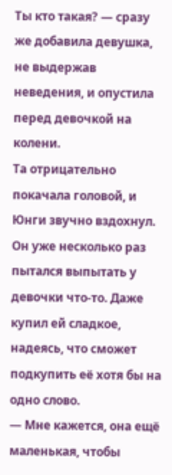Ты кто такая? — сразу же добавила девушка, не выдержав неведения, и опустила перед девочкой на колени.
Та отрицательно покачала головой, и Юнги звучно вздохнул. Он уже несколько раз пытался выпытать у девочки что-то. Даже купил ей сладкое, надеясь, что сможет подкупить её хотя бы на одно слово.
— Мне кажется, она ещё маленькая, чтобы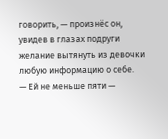говорить, — произнёс он, увидев в глазах подруги желание вытянуть из девочки любую информацию о себе.
— Ей не меньше пяти —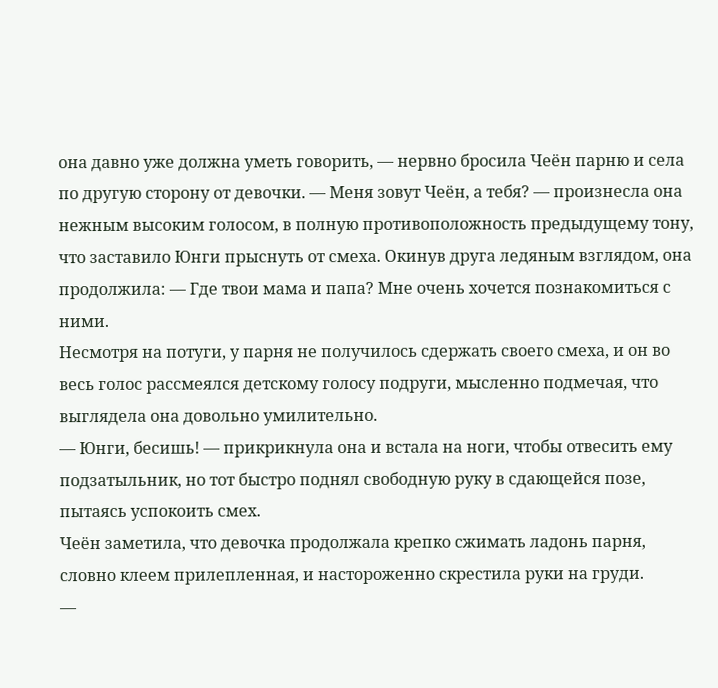она давно уже должна уметь говорить, — нервно бросила Чеён парню и села по другую сторону от девочки. — Меня зовут Чеён, а тебя? — произнесла она нежным высоким голосом, в полную противоположность предыдущему тону, что заставило Юнги прыснуть от смеха. Окинув друга ледяным взглядом, она продолжила: — Где твои мама и папа? Мне очень хочется познакомиться с ними.
Несмотря на потуги, у парня не получилось сдержать своего смеха, и он во весь голос рассмеялся детскому голосу подруги, мысленно подмечая, что выглядела она довольно умилительно.
— Юнги, бесишь! — прикрикнула она и встала на ноги, чтобы отвесить ему подзатыльник, но тот быстро поднял свободную руку в сдающейся позе, пытаясь успокоить смех.
Чеён заметила, что девочка продолжала крепко сжимать ладонь парня, словно клеем прилепленная, и настороженно скрестила руки на груди.
—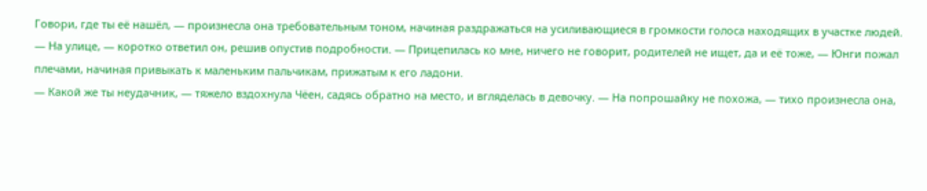Говори, где ты её нашёл, — произнесла она требовательным тоном, начиная раздражаться на усиливающиеся в громкости голоса находящих в участке людей.
— На улице, — коротко ответил он, решив опустив подробности. — Прицепилась ко мне, ничего не говорит, родителей не ищет, да и её тоже, — Юнги пожал плечами, начиная привыкать к маленьким пальчикам, прижатым к его ладони.
— Какой же ты неудачник, — тяжело вздохнула Чёен, садясь обратно на место, и вгляделась в девочку. — На попрошайку не похожа, — тихо произнесла она,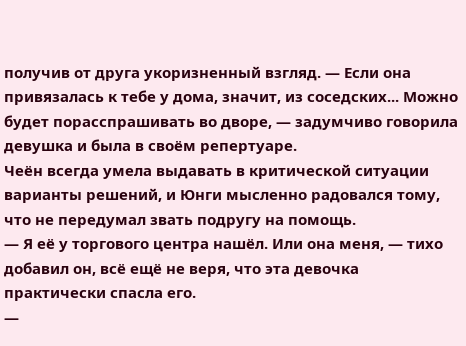получив от друга укоризненный взгляд. — Если она привязалась к тебе у дома, значит, из соседских... Можно будет порасспрашивать во дворе, — задумчиво говорила девушка и была в своём репертуаре.
Чеён всегда умела выдавать в критической ситуации варианты решений, и Юнги мысленно радовался тому, что не передумал звать подругу на помощь.
— Я её у торгового центра нашёл. Или она меня, — тихо добавил он, всё ещё не веря, что эта девочка практически спасла его.
—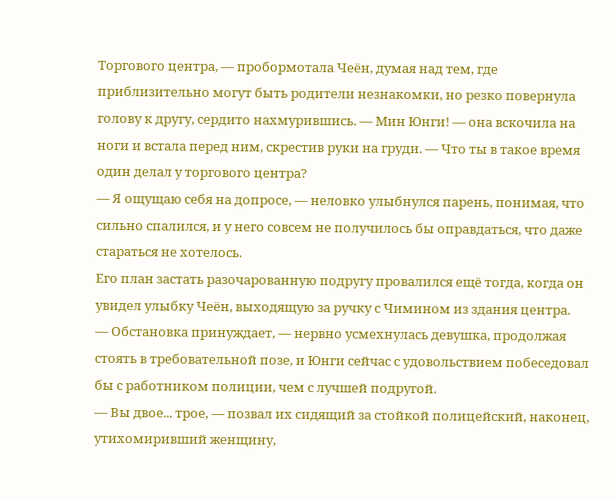Торгового центра, — пробормотала Чеён, думая над тем, где приблизительно могут быть родители незнакомки, но резко повернула голову к другу, сердито нахмурившись. — Мин Юнги! — она вскочила на ноги и встала перед ним, скрестив руки на груди. — Что ты в такое время один делал у торгового центра?
— Я ощущаю себя на допросе, — неловко улыбнулся парень, понимая, что сильно спалился, и у него совсем не получилось бы оправдаться, что даже стараться не хотелось.
Его план застать разочарованную подругу провалился ещё тогда, когда он увидел улыбку Чеён, выходящую за ручку с Чимином из здания центра.
— Обстановка принуждает, — нервно усмехнулась девушка, продолжая стоять в требовательной позе, и Юнги сейчас с удовольствием побеседовал бы с работником полиции, чем с лучшей подругой.
— Вы двое... трое, — позвал их сидящий за стойкой полицейский, наконец, утихомиривший женщину,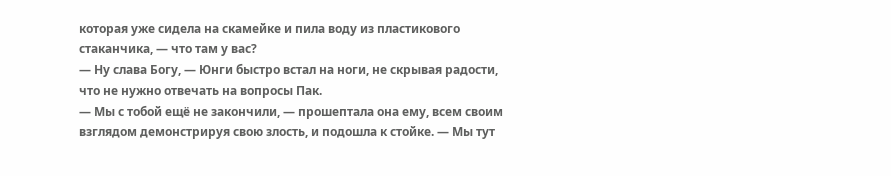которая уже сидела на скамейке и пила воду из пластикового стаканчика, — что там у вас?
— Ну слава Богу, — Юнги быстро встал на ноги, не скрывая радости, что не нужно отвечать на вопросы Пак.
— Мы с тобой ещё не закончили, — прошептала она ему, всем своим взглядом демонстрируя свою злость, и подошла к стойке. — Мы тут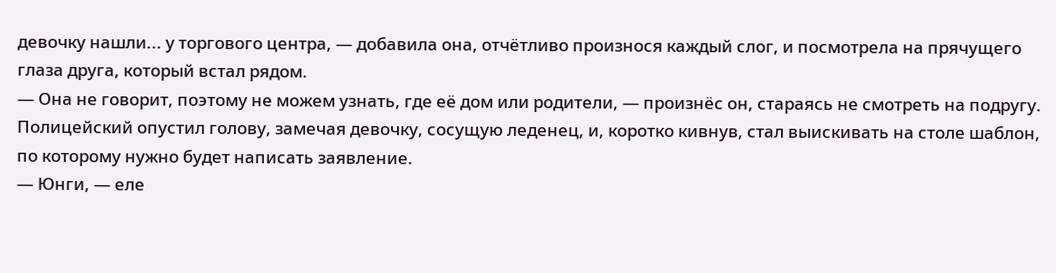девочку нашли... у торгового центра, — добавила она, отчётливо произнося каждый слог, и посмотрела на прячущего глаза друга, который встал рядом.
— Она не говорит, поэтому не можем узнать, где её дом или родители, — произнёс он, стараясь не смотреть на подругу.
Полицейский опустил голову, замечая девочку, сосущую леденец, и, коротко кивнув, стал выискивать на столе шаблон, по которому нужно будет написать заявление.
— Юнги, — еле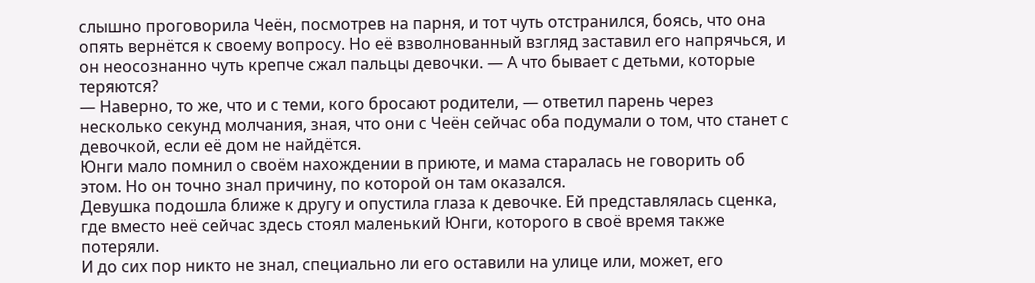слышно проговорила Чеён, посмотрев на парня, и тот чуть отстранился, боясь, что она опять вернётся к своему вопросу. Но её взволнованный взгляд заставил его напрячься, и он неосознанно чуть крепче сжал пальцы девочки. — А что бывает с детьми, которые теряются?
— Наверно, то же, что и с теми, кого бросают родители, — ответил парень через несколько секунд молчания, зная, что они с Чеён сейчас оба подумали о том, что станет с девочкой, если её дом не найдётся.
Юнги мало помнил о своём нахождении в приюте, и мама старалась не говорить об этом. Но он точно знал причину, по которой он там оказался.
Девушка подошла ближе к другу и опустила глаза к девочке. Ей представлялась сценка, где вместо неё сейчас здесь стоял маленький Юнги, которого в своё время также потеряли.
И до сих пор никто не знал, специально ли его оставили на улице или, может, его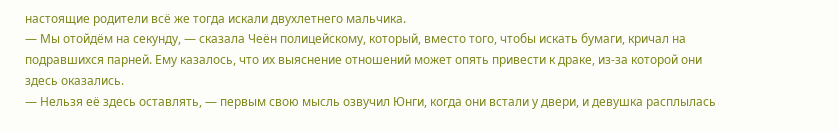настоящие родители всё же тогда искали двухлетнего мальчика.
— Мы отойдём на секунду, — сказала Чеён полицейскому, который, вместо того, чтобы искать бумаги, кричал на подравшихся парней. Ему казалось, что их выяснение отношений может опять привести к драке, из-за которой они здесь оказались.
— Нельзя её здесь оставлять, — первым свою мысль озвучил Юнги, когда они встали у двери, и девушка расплылась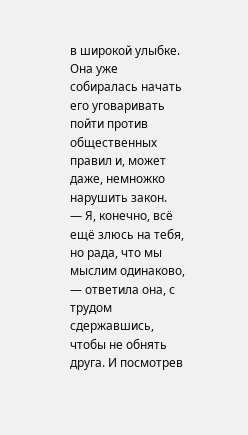в широкой улыбке.
Она уже собиралась начать его уговаривать пойти против общественных правил и, может даже, немножко нарушить закон.
— Я, конечно, всё ещё злюсь на тебя, но рада, что мы мыслим одинаково, — ответила она, с трудом сдержавшись, чтобы не обнять друга. И посмотрев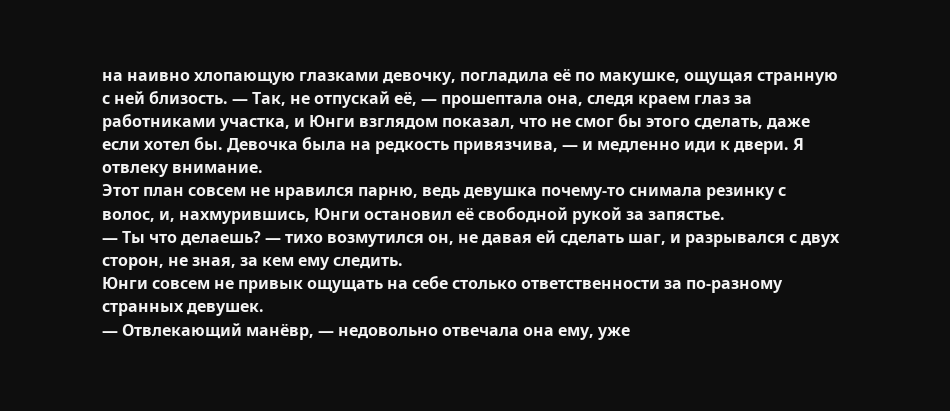на наивно хлопающую глазками девочку, погладила её по макушке, ощущая странную с ней близость. — Так, не отпускай её, — прошептала она, следя краем глаз за работниками участка, и Юнги взглядом показал, что не смог бы этого сделать, даже если хотел бы. Девочка была на редкость привязчива, — и медленно иди к двери. Я отвлеку внимание.
Этот план совсем не нравился парню, ведь девушка почему-то снимала резинку с волос, и, нахмурившись, Юнги остановил её свободной рукой за запястье.
— Ты что делаешь? — тихо возмутился он, не давая ей сделать шаг, и разрывался с двух сторон, не зная, за кем ему следить.
Юнги совсем не привык ощущать на себе столько ответственности за по-разному странных девушек.
— Отвлекающий манёвр, — недовольно отвечала она ему, уже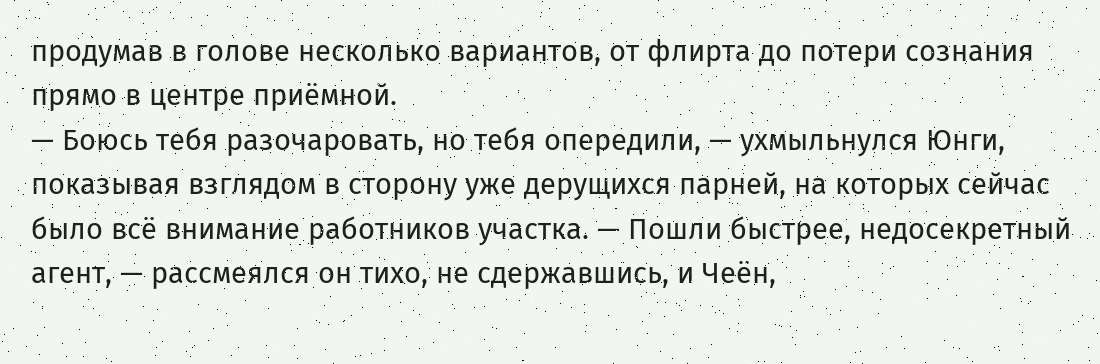продумав в голове несколько вариантов, от флирта до потери сознания прямо в центре приёмной.
— Боюсь тебя разочаровать, но тебя опередили, — ухмыльнулся Юнги, показывая взглядом в сторону уже дерущихся парней, на которых сейчас было всё внимание работников участка. — Пошли быстрее, недосекретный агент, — рассмеялся он тихо, не сдержавшись, и Чеён,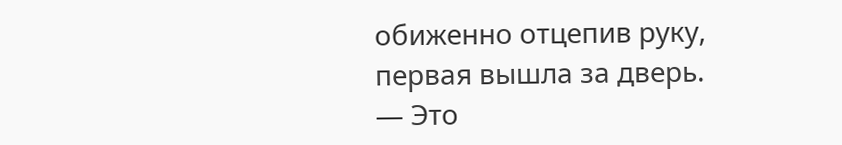обиженно отцепив руку, первая вышла за дверь. — Это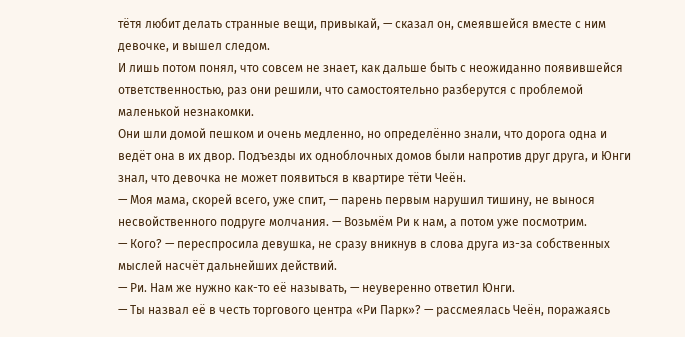тётя любит делать странные вещи, привыкай, — сказал он, смеявшейся вместе с ним девочке, и вышел следом.
И лишь потом понял, что совсем не знает, как дальше быть с неожиданно появившейся ответственностью, раз они решили, что самостоятельно разберутся с проблемой маленькой незнакомки.
Они шли домой пешком и очень медленно, но определённо знали, что дорога одна и ведёт она в их двор. Подъезды их одноблочных домов были напротив друг друга, и Юнги знал, что девочка не может появиться в квартире тёти Чеён.
— Моя мама, скорей всего, уже спит, — парень первым нарушил тишину, не вынося несвойственного подруге молчания. — Возьмём Ри к нам, а потом уже посмотрим.
— Кого? — переспросила девушка, не сразу вникнув в слова друга из-за собственных мыслей насчёт дальнейших действий.
— Ри. Нам же нужно как-то её называть, — неуверенно ответил Юнги.
— Ты назвал её в честь торгового центра «Ри Парк»? — рассмеялась Чеён, поражаясь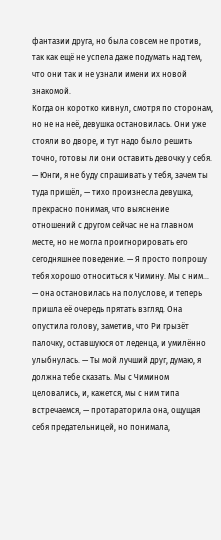фантазии друга, но была совсем не против, так как ещё не успела даже подумать над тем, что они так и не узнали имени их новой знакомой.
Когда он коротко кивнул, смотря по сторонам, но не на неё, девушка остановилась. Они уже стояли во дворе, и тут надо было решить точно, готовы ли они оставить девочку у себя.
— Юнги, я не буду спрашивать у тебя, зачем ты туда пришёл, — тихо произнесла девушка, прекрасно понимая, что выяснение отношений с другом сейчас не на главном месте, но не могла проигнорировать его сегодняшнее поведение. — Я просто попрошу тебя хорошо относиться к Чимину. Мы с ним... — она остановилась на полуслове, и теперь пришла её очередь прятать взгляд. Она опустила голову, заметив, что Ри грызёт палочку, оставшуюся от леденца, и умилённо улыбнулась. — Ты мой лучший друг, думаю, я должна тебе сказать. Мы с Чимином целовались, и, кажется, мы с ним типа встречаемся, — протараторила она, ощущая себя предательницей, но понимала,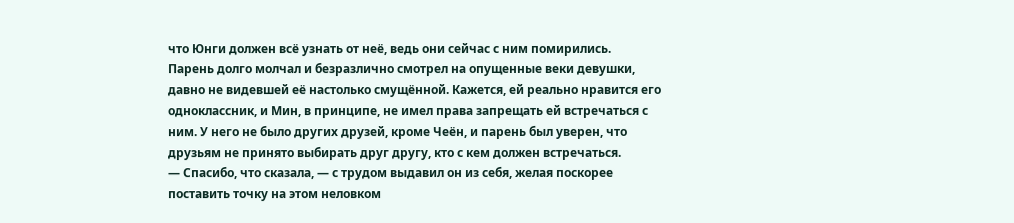что Юнги должен всё узнать от неё, ведь они сейчас с ним помирились.
Парень долго молчал и безразлично смотрел на опущенные веки девушки, давно не видевшей её настолько смущённой. Кажется, ей реально нравится его одноклассник, и Мин, в принципе, не имел права запрещать ей встречаться с ним. У него не было других друзей, кроме Чеён, и парень был уверен, что друзьям не принято выбирать друг другу, кто с кем должен встречаться.
— Спасибо, что сказала, — с трудом выдавил он из себя, желая поскорее поставить точку на этом неловком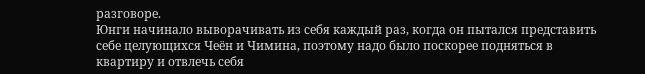разговоре.
Юнги начинало выворачивать из себя каждый раз, когда он пытался представить себе целующихся Чеён и Чимина, поэтому надо было поскорее подняться в квартиру и отвлечь себя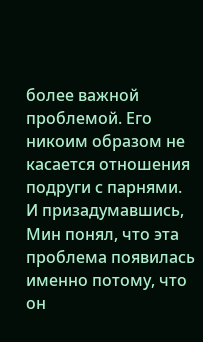более важной проблемой. Его никоим образом не касается отношения подруги с парнями.
И призадумавшись, Мин понял, что эта проблема появилась именно потому, что он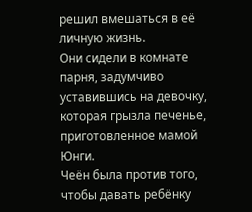решил вмешаться в её личную жизнь.
Они сидели в комнате парня, задумчиво уставившись на девочку, которая грызла печенье, приготовленное мамой Юнги.
Чеён была против того, чтобы давать ребёнку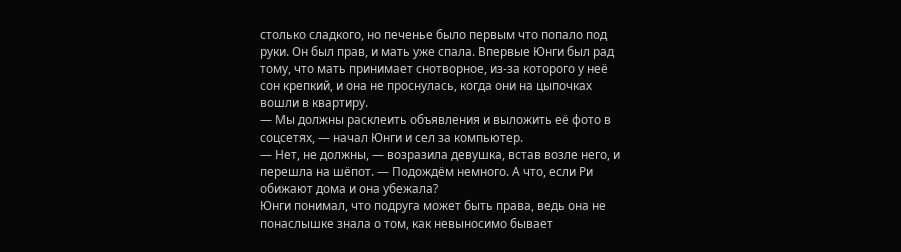столько сладкого, но печенье было первым что попало под руки. Он был прав, и мать уже спала. Впервые Юнги был рад тому, что мать принимает снотворное, из-за которого у неё сон крепкий, и она не проснулась, когда они на цыпочках вошли в квартиру.
— Мы должны расклеить объявления и выложить её фото в соцсетях, — начал Юнги и сел за компьютер.
— Нет, не должны, — возразила девушка, встав возле него, и перешла на шёпот. — Подождём немного. А что, если Ри обижают дома и она убежала?
Юнги понимал, что подруга может быть права, ведь она не понаслышке знала о том, как невыносимо бывает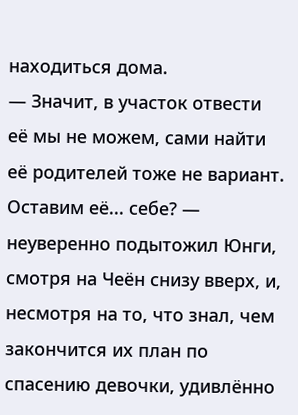находиться дома.
— Значит, в участок отвести её мы не можем, сами найти её родителей тоже не вариант. Оставим её... себе? — неуверенно подытожил Юнги, смотря на Чеён снизу вверх, и, несмотря на то, что знал, чем закончится их план по спасению девочки, удивлённо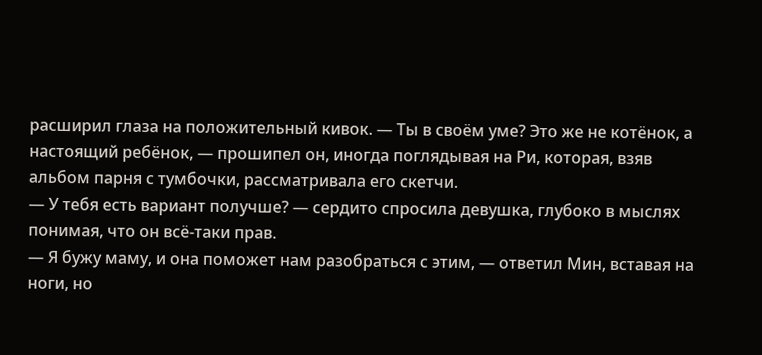расширил глаза на положительный кивок. — Ты в своём уме? Это же не котёнок, а настоящий ребёнок, — прошипел он, иногда поглядывая на Ри, которая, взяв альбом парня с тумбочки, рассматривала его скетчи.
— У тебя есть вариант получше? — сердито спросила девушка, глубоко в мыслях понимая, что он всё-таки прав.
— Я бужу маму, и она поможет нам разобраться с этим, — ответил Мин, вставая на ноги, но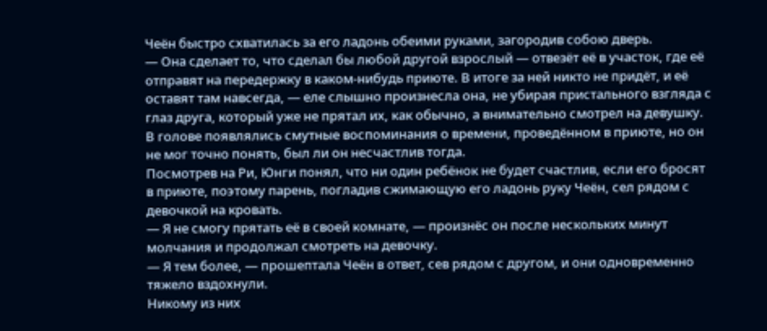Чеён быстро схватилась за его ладонь обеими руками, загородив собою дверь.
— Она сделает то, что сделал бы любой другой взрослый — отвезёт её в участок, где её отправят на передержку в каком-нибудь приюте. В итоге за ней никто не придёт, и её оставят там навсегда, — еле слышно произнесла она, не убирая пристального взгляда с глаз друга, который уже не прятал их, как обычно, а внимательно смотрел на девушку.
В голове появлялись смутные воспоминания о времени, проведённом в приюте, но он не мог точно понять, был ли он несчастлив тогда.
Посмотрев на Ри, Юнги понял, что ни один ребёнок не будет счастлив, если его бросят в приюте, поэтому парень, погладив сжимающую его ладонь руку Чеён, сел рядом с девочкой на кровать.
— Я не смогу прятать её в своей комнате, — произнёс он после нескольких минут молчания и продолжал смотреть на девочку.
— Я тем более, — прошептала Чеён в ответ, сев рядом с другом, и они одновременно тяжело вздохнули.
Никому из них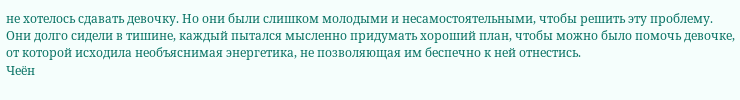не хотелось сдавать девочку. Но они были слишком молодыми и несамостоятельными, чтобы решить эту проблему.
Они долго сидели в тишине, каждый пытался мысленно придумать хороший план, чтобы можно было помочь девочке, от которой исходила необъяснимая энергетика, не позволяющая им беспечно к ней отнестись.
Чеён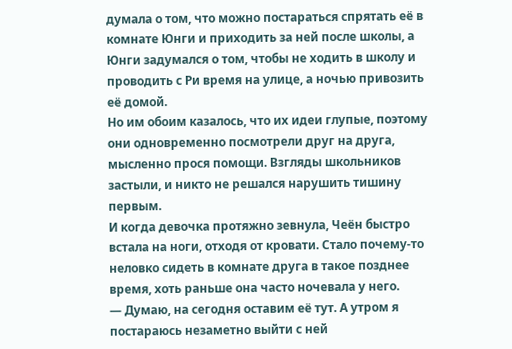думала о том, что можно постараться спрятать её в комнате Юнги и приходить за ней после школы, а Юнги задумался о том, чтобы не ходить в школу и проводить с Ри время на улице, а ночью привозить её домой.
Но им обоим казалось, что их идеи глупые, поэтому они одновременно посмотрели друг на друга, мысленно прося помощи. Взгляды школьников застыли, и никто не решался нарушить тишину первым.
И когда девочка протяжно зевнула, Чеён быстро встала на ноги, отходя от кровати. Стало почему-то неловко сидеть в комнате друга в такое позднее время, хоть раньше она часто ночевала у него.
— Думаю, на сегодня оставим её тут. А утром я постараюсь незаметно выйти с ней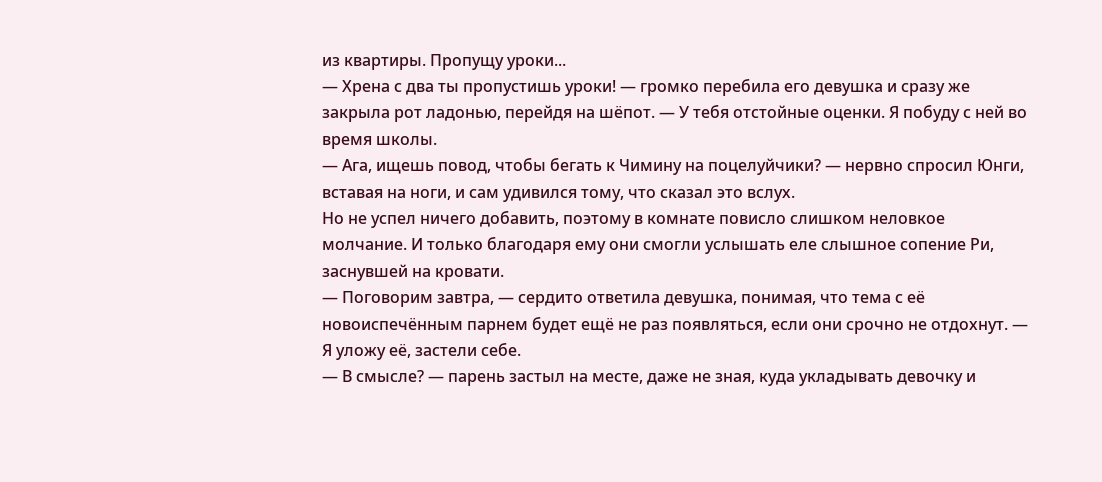из квартиры. Пропущу уроки...
— Хрена с два ты пропустишь уроки! — громко перебила его девушка и сразу же закрыла рот ладонью, перейдя на шёпот. — У тебя отстойные оценки. Я побуду с ней во время школы.
— Ага, ищешь повод, чтобы бегать к Чимину на поцелуйчики? — нервно спросил Юнги, вставая на ноги, и сам удивился тому, что сказал это вслух.
Но не успел ничего добавить, поэтому в комнате повисло слишком неловкое молчание. И только благодаря ему они смогли услышать еле слышное сопение Ри, заснувшей на кровати.
— Поговорим завтра, — сердито ответила девушка, понимая, что тема с её новоиспечённым парнем будет ещё не раз появляться, если они срочно не отдохнут. — Я уложу её, застели себе.
— В смысле? — парень застыл на месте, даже не зная, куда укладывать девочку и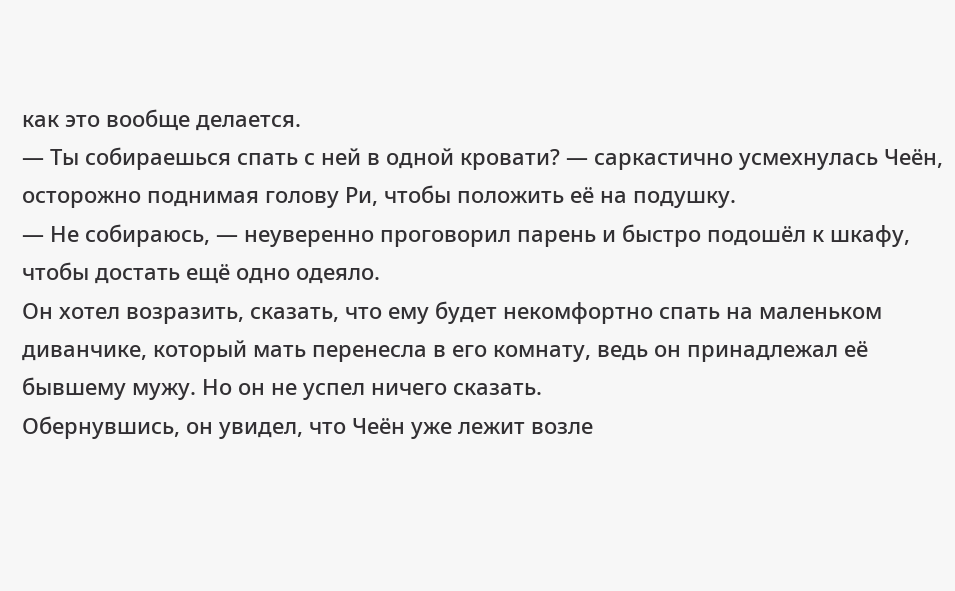как это вообще делается.
— Ты собираешься спать с ней в одной кровати? — саркастично усмехнулась Чеён, осторожно поднимая голову Ри, чтобы положить её на подушку.
— Не собираюсь, — неуверенно проговорил парень и быстро подошёл к шкафу, чтобы достать ещё одно одеяло.
Он хотел возразить, сказать, что ему будет некомфортно спать на маленьком диванчике, который мать перенесла в его комнату, ведь он принадлежал её бывшему мужу. Но он не успел ничего сказать.
Обернувшись, он увидел, что Чеён уже лежит возле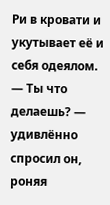Ри в кровати и укутывает её и себя одеялом.
— Ты что делаешь? — удивлённо спросил он, роняя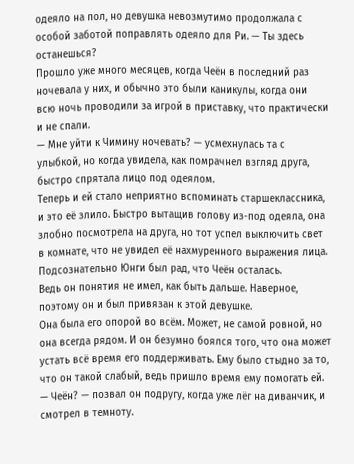одеяло на пол, но девушка невозмутимо продолжала с особой заботой поправлять одеяло для Ри. — Ты здесь останешься?
Прошло уже много месяцев, когда Чеён в последний раз ночевала у них, и обычно это были каникулы, когда они всю ночь проводили за игрой в приставку, что практически и не спали.
— Мне уйти к Чимину ночевать? — усмехнулась та с улыбкой, но когда увидела, как помрачнел взгляд друга, быстро спрятала лицо под одеялом.
Теперь и ей стало неприятно вспоминать старшеклассника, и это её злило. Быстро вытащив голову из-под одеяла, она злобно посмотрела на друга, но тот успел выключить свет в комнате, что не увидел её нахмуренного выражения лица.
Подсознательно Юнги был рад, что Чеён осталась.
Ведь он понятия не имел, как быть дальше. Наверное, поэтому он и был привязан к этой девушке.
Она была его опорой во всём. Может, не самой ровной, но она всегда рядом. И он безумно боялся того, что она может устать всё время его поддерживать. Ему было стыдно за то, что он такой слабый, ведь пришло время ему помогать ей.
— Чеён? — позвал он подругу, когда уже лёг на диванчик, и смотрел в темноту.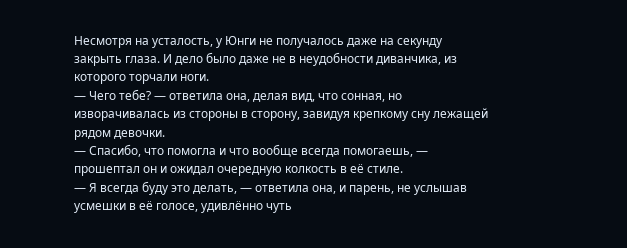Несмотря на усталость, у Юнги не получалось даже на секунду закрыть глаза. И дело было даже не в неудобности диванчика, из которого торчали ноги.
— Чего тебе? — ответила она, делая вид, что сонная, но изворачивалась из стороны в сторону, завидуя крепкому сну лежащей рядом девочки.
— Спасибо, что помогла и что вообще всегда помогаешь, — прошептал он и ожидал очередную колкость в её стиле.
— Я всегда буду это делать, — ответила она, и парень, не услышав усмешки в её голосе, удивлённо чуть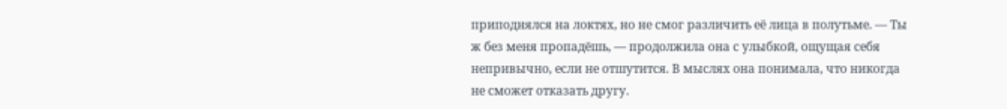приподнялся на локтях, но не смог различить её лица в полутьме. — Ты ж без меня пропадёшь, — продолжила она с улыбкой, ощущая себя непривычно, если не отшутится. В мыслях она понимала, что никогда не сможет отказать другу.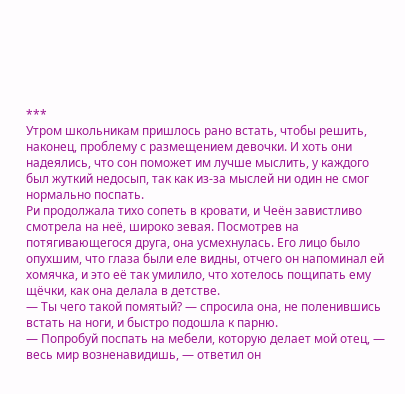***
Утром школьникам пришлось рано встать, чтобы решить, наконец, проблему с размещением девочки. И хоть они надеялись, что сон поможет им лучше мыслить, у каждого был жуткий недосып, так как из-за мыслей ни один не смог нормально поспать.
Ри продолжала тихо сопеть в кровати, и Чеён завистливо смотрела на неё, широко зевая. Посмотрев на потягивающегося друга, она усмехнулась. Его лицо было опухшим, что глаза были еле видны, отчего он напоминал ей хомячка, и это её так умилило, что хотелось пощипать ему щёчки, как она делала в детстве.
— Ты чего такой помятый? — спросила она, не поленившись встать на ноги, и быстро подошла к парню.
— Попробуй поспать на мебели, которую делает мой отец, — весь мир возненавидишь, — ответил он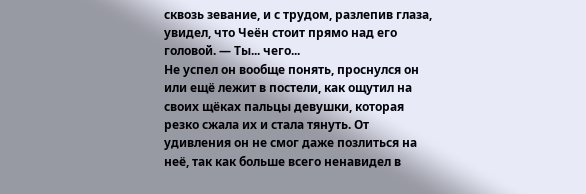сквозь зевание, и с трудом, разлепив глаза, увидел, что Чеён стоит прямо над его головой. — Ты... чего...
Не успел он вообще понять, проснулся он или ещё лежит в постели, как ощутил на своих щёках пальцы девушки, которая резко сжала их и стала тянуть. От удивления он не смог даже позлиться на неё, так как больше всего ненавидел в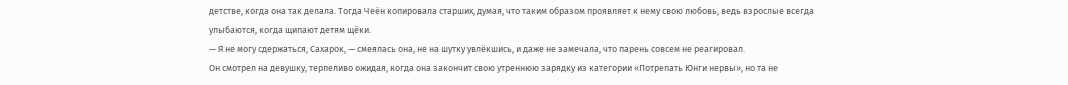детстве, когда она так делала. Тогда Чеён копировала старших, думая, что таким образом проявляет к нему свою любовь, ведь взрослые всегда улыбаются, когда щипают детям щёки.
— Я не могу сдержаться, Сахарок, — смеялась она, не на шутку увлёкшись, и даже не замечала, что парень совсем не реагировал.
Он смотрел на девушку, терпеливо ожидая, когда она закончит свою утреннюю зарядку из категории «Потрепать Юнги нервы», но та не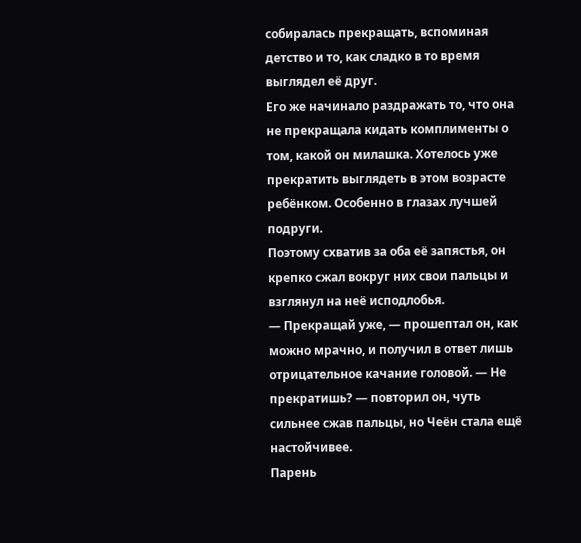собиралась прекращать, вспоминая детство и то, как сладко в то время выглядел её друг.
Его же начинало раздражать то, что она не прекращала кидать комплименты о том, какой он милашка. Хотелось уже прекратить выглядеть в этом возрасте ребёнком. Особенно в глазах лучшей подруги.
Поэтому схватив за оба её запястья, он крепко сжал вокруг них свои пальцы и взглянул на неё исподлобья.
— Прекращай уже, — прошептал он, как можно мрачно, и получил в ответ лишь отрицательное качание головой. — Не прекратишь? — повторил он, чуть сильнее сжав пальцы, но Чеён стала ещё настойчивее.
Парень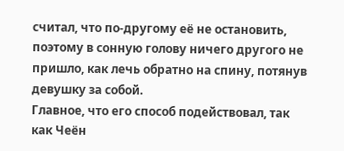считал, что по-другому её не остановить, поэтому в сонную голову ничего другого не пришло, как лечь обратно на спину, потянув девушку за собой.
Главное, что его способ подействовал, так как Чеён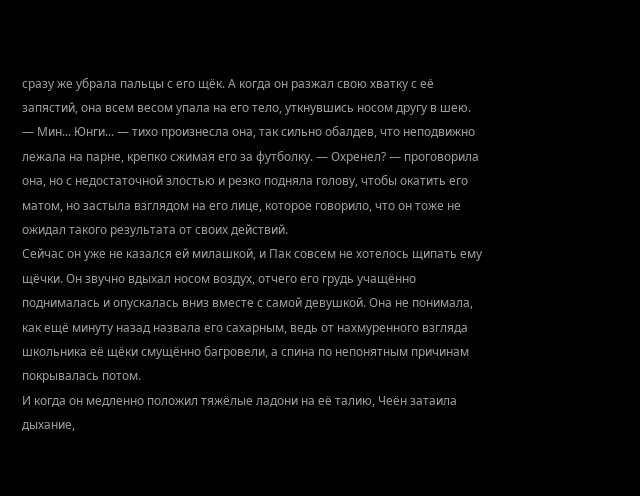сразу же убрала пальцы с его щёк. А когда он разжал свою хватку с её запястий, она всем весом упала на его тело, уткнувшись носом другу в шею.
— Мин... Юнги... — тихо произнесла она, так сильно обалдев, что неподвижно лежала на парне, крепко сжимая его за футболку. — Охренел? — проговорила она, но с недостаточной злостью и резко подняла голову, чтобы окатить его матом, но застыла взглядом на его лице, которое говорило, что он тоже не ожидал такого результата от своих действий.
Сейчас он уже не казался ей милашкой, и Пак совсем не хотелось щипать ему щёчки. Он звучно вдыхал носом воздух, отчего его грудь учащённо поднималась и опускалась вниз вместе с самой девушкой. Она не понимала, как ещё минуту назад назвала его сахарным, ведь от нахмуренного взгляда школьника её щёки смущённо багровели, а спина по непонятным причинам покрывалась потом.
И когда он медленно положил тяжёлые ладони на её талию, Чеён затаила дыхание,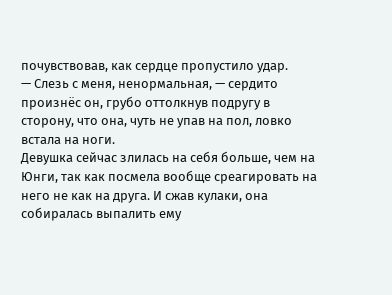почувствовав, как сердце пропустило удар.
— Слезь с меня, ненормальная, — сердито произнёс он, грубо оттолкнув подругу в сторону, что она, чуть не упав на пол, ловко встала на ноги.
Девушка сейчас злилась на себя больше, чем на Юнги, так как посмела вообще среагировать на него не как на друга. И сжав кулаки, она собиралась выпалить ему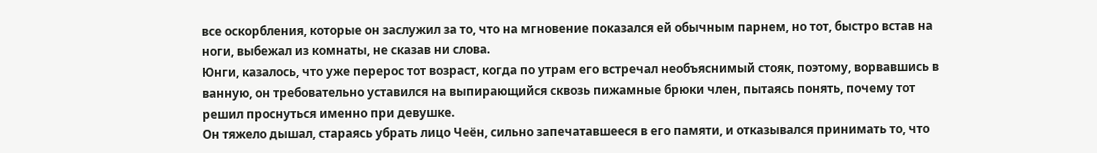все оскорбления, которые он заслужил за то, что на мгновение показался ей обычным парнем, но тот, быстро встав на ноги, выбежал из комнаты, не сказав ни слова.
Юнги, казалось, что уже перерос тот возраст, когда по утрам его встречал необъяснимый стояк, поэтому, ворвавшись в ванную, он требовательно уставился на выпирающийся сквозь пижамные брюки член, пытаясь понять, почему тот решил проснуться именно при девушке.
Он тяжело дышал, стараясь убрать лицо Чеён, сильно запечатавшееся в его памяти, и отказывался принимать то, что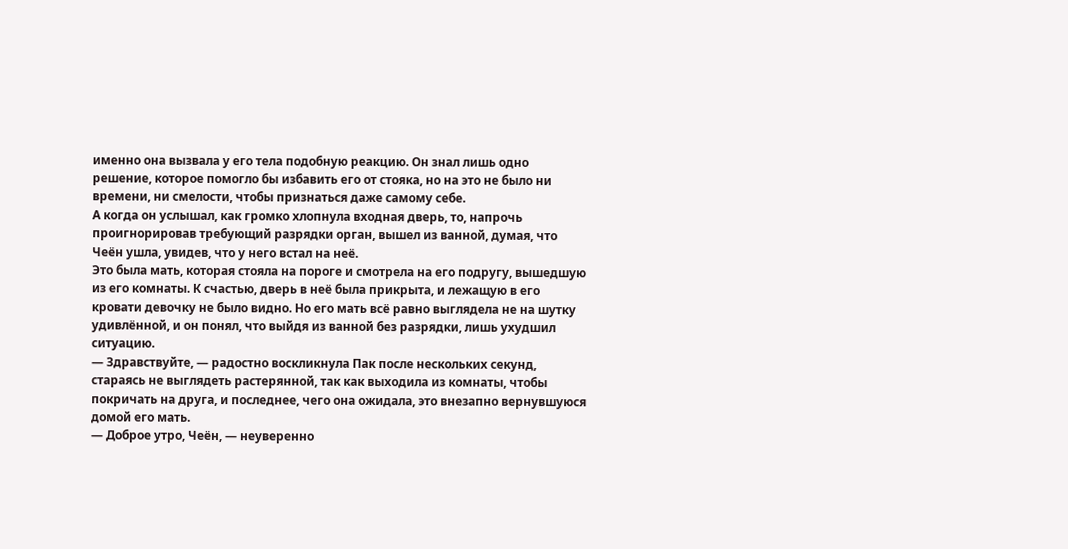именно она вызвала у его тела подобную реакцию. Он знал лишь одно решение, которое помогло бы избавить его от стояка, но на это не было ни времени, ни смелости, чтобы признаться даже самому себе.
А когда он услышал, как громко хлопнула входная дверь, то, напрочь проигнорировав требующий разрядки орган, вышел из ванной, думая, что Чеён ушла, увидев, что у него встал на неё.
Это была мать, которая стояла на пороге и смотрела на его подругу, вышедшую из его комнаты. К счастью, дверь в неё была прикрыта, и лежащую в его кровати девочку не было видно. Но его мать всё равно выглядела не на шутку удивлённой, и он понял, что выйдя из ванной без разрядки, лишь ухудшил ситуацию.
— Здравствуйте, — радостно воскликнула Пак после нескольких секунд, стараясь не выглядеть растерянной, так как выходила из комнаты, чтобы покричать на друга, и последнее, чего она ожидала, это внезапно вернувшуюся домой его мать.
— Доброе утро, Чеён, — неуверенно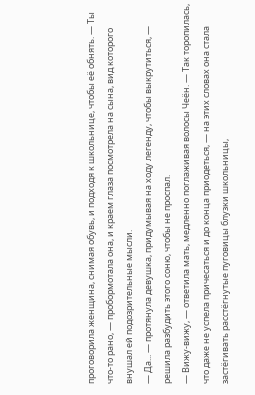проговорила женщина, снимая обувь, и подходя к школьнице, чтобы её обнять. — Ты что-то рано, — пробормотала она, и краем глаза посмотрела на сына, вид которого внушал ей подозрительные мысли.
— Да... — протянула девушка, придумывая на ходу легенду, чтобы выкрутиться, — решила разбудить этого соню, чтобы не проспал.
— Вижу-вижу, — ответила мать, медленно поглаживая волосы Чеён. — Так торопилась, что даже не успела причесаться и до конца приодеться, — на этих словах она стала застёгивать расстёгнутые пуговицы блузки школьницы,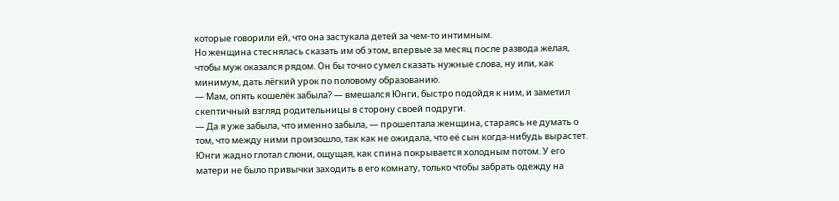которые говорили ей, что она застукала детей за чем-то интимным.
Но женщина стеснялась сказать им об этом, впервые за месяц после развода желая, чтобы муж оказался рядом. Он бы точно сумел сказать нужные слова, ну или, как минимум, дать лёгкий урок по половому образованию.
— Мам, опять кошелёк забыла? — вмешался Юнги, быстро подойдя к ним, и заметил скептичный взгляд родительницы в сторону своей подруги.
— Да я уже забыла, что именно забыла, — прошептала женщина, стараясь не думать о том, что между ними произошло, так как не ожидала, что её сын когда-нибудь вырастет.
Юнги жадно глотал слюни, ощущая, как спина покрывается холодным потом. У его матери не было привычки заходить в его комнату, только чтобы забрать одежду на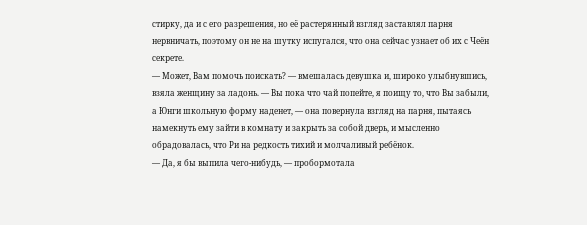стирку, да и с его разрешения, но её растерянный взгляд заставлял парня нервничать, поэтому он не на шутку испугался, что она сейчас узнает об их с Чеён секрете.
— Может, Вам помочь поискать? — вмешалась девушка и, широко улыбнувшись, взяла женщину за ладонь. — Вы пока что чай попейте, я поищу то, что Вы забыли, а Юнги школьную форму наденет, — она повернула взгляд на парня, пытаясь намекнуть ему зайти в комнату и закрыть за собой дверь, и мысленно обрадовалась, что Ри на редкость тихий и молчаливый ребёнок.
— Да, я бы выпила чего-нибудь, — пробормотала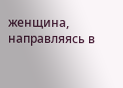женщина, направляясь в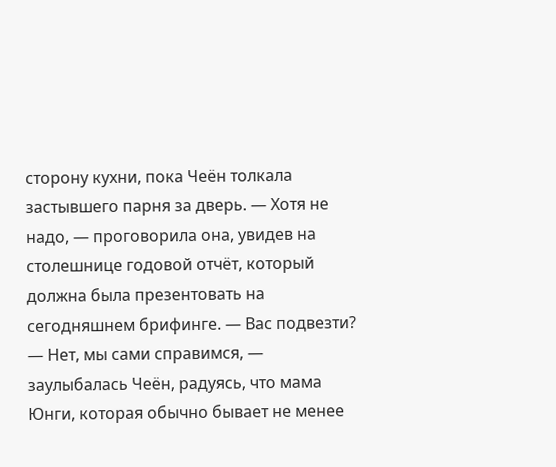сторону кухни, пока Чеён толкала застывшего парня за дверь. — Хотя не надо, — проговорила она, увидев на столешнице годовой отчёт, который должна была презентовать на сегодняшнем брифинге. — Вас подвезти?
— Нет, мы сами справимся, — заулыбалась Чеён, радуясь, что мама Юнги, которая обычно бывает не менее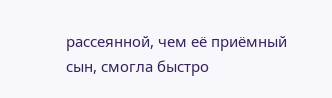рассеянной, чем её приёмный сын, смогла быстро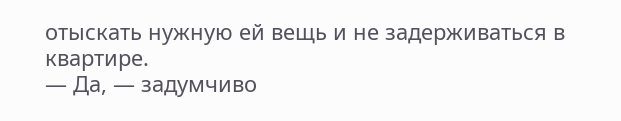отыскать нужную ей вещь и не задерживаться в квартире.
— Да, — задумчиво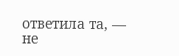ответила та, — не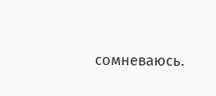сомневаюсь.